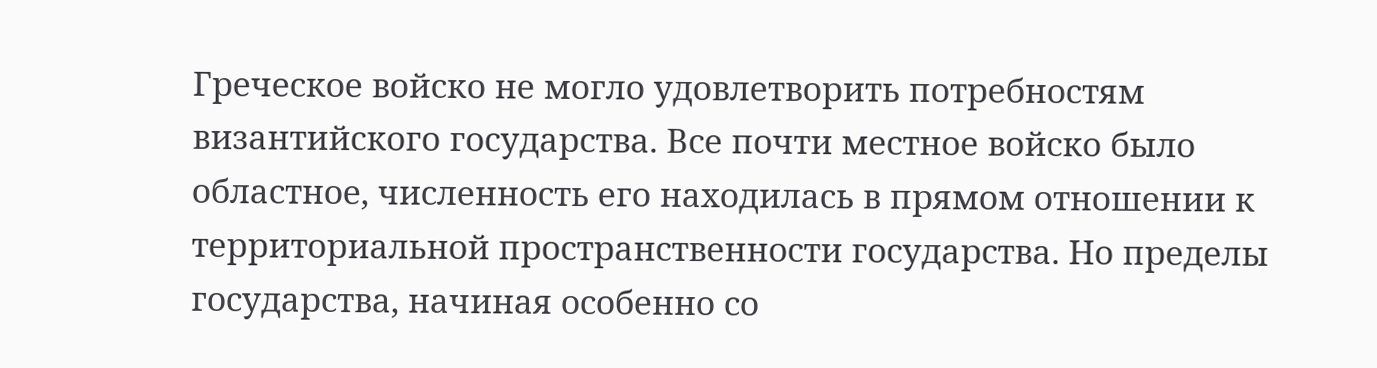Греческое войско не могло удовлетворить потребностям византийского государства. Все почти местное войско было областное, численность его находилась в прямом отношении к территориальной пространственности государства. Но пределы государства, начиная особенно со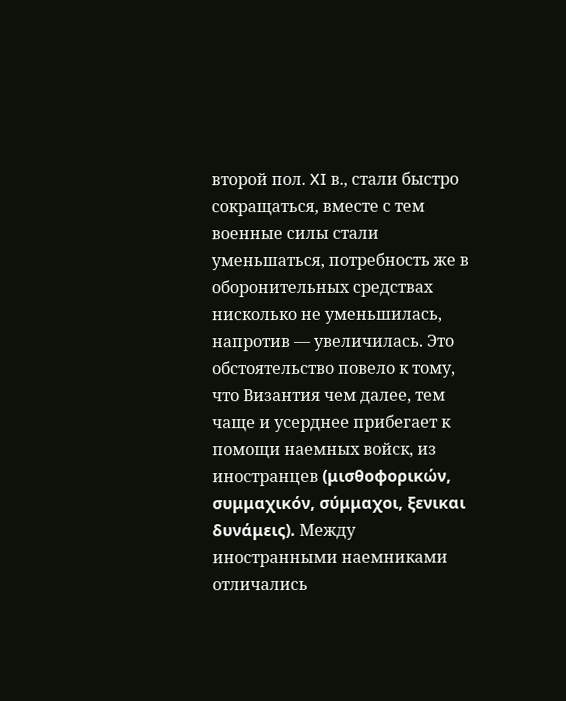второй пол. XI в., стали быстро сокращаться, вместе с тем военные силы стали уменьшаться, потребность же в оборонительных средствах нисколько не уменьшилась, напротив — увеличилась. Это обстоятельство повело к тому, что Византия чем далее, тем чаще и усерднее прибегает к помощи наемных войск, из иностранцев (μισθοφορικών, συμμαχικόν, σύμμαχοι, ξενικαι δυνάμεις). Между иностранными наемниками отличались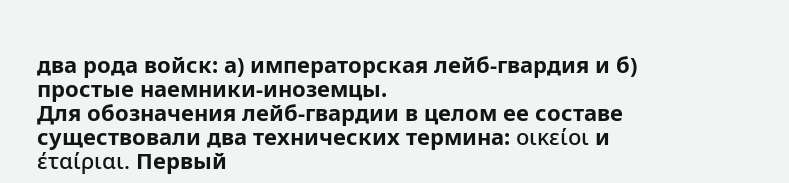два рода войск: а) императорская лейб-гвардия и б) простые наемники-иноземцы.
Для обозначения лейб-гвардии в целом ее составе существовали два технических термина: οικείοι и έταίριαι. Первый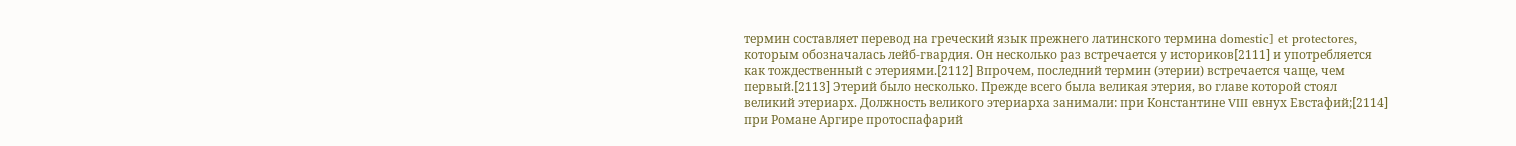термин составляет перевод на греческий язык прежнего латинского термина domestic] et protectores, которым обозначалась лейб-гвардия. Он несколько раз встречается у историков[2111] и употребляется как тождественный с этериями.[2112] Впрочем, последний термин (этерии) встречается чаще, чем первый.[2113] Этерий было несколько. Прежде всего была великая этерия, во главе которой стоял великий этериарх. Должность великого этериарха занимали: при Константине VIII евнух Евстафий;[2114] при Романе Аргире протоспафарий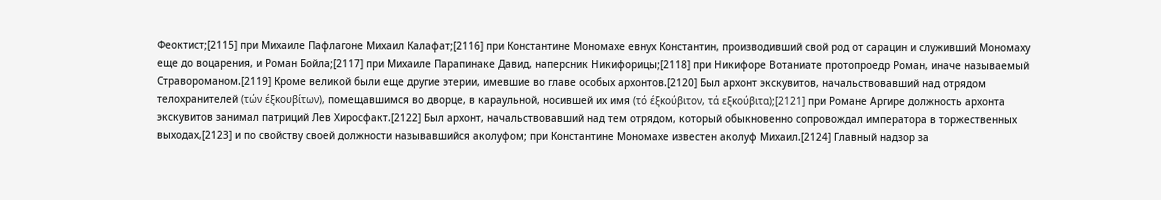Феоктист;[2115] при Михаиле Пафлагоне Михаил Калафат;[2116] при Константине Мономахе евнух Константин, производивший свой род от сарацин и служивший Мономаху еще до воцарения, и Роман Бойла;[2117] при Михаиле Парапинаке Давид, наперсник Никифорицы;[2118] при Никифоре Вотаниате протопроедр Роман, иначе называемый Стравороманом.[2119] Кроме великой были еще другие этерии, имевшие во главе особых архонтов.[2120] Был архонт экскувитов, начальствовавший над отрядом телохранителей (τών έξκουβίτων), помещавшимся во дворце, в караульной, носившей их имя (τό έξκούβιτον, τά εξκούβιτα);[2121] при Романе Аргире должность архонта экскувитов занимал патриций Лев Хиросфакт.[2122] Был архонт, начальствовавший над тем отрядом, который обыкновенно сопровождал императора в торжественных выходах,[2123] и по свойству своей должности называвшийся аколуфом; при Константине Мономахе известен аколуф Михаил.[2124] Главный надзор за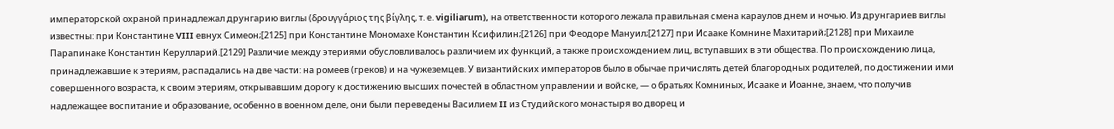императорской охраной принадлежал друнгарию виглы (δρουγγάριος της βίγλης, т. е. vigiliarum), на ответственности которого лежала правильная смена караулов днем и ночью. Из друнгариев виглы известны: при Константине VIII евнух Симеон;[2125] при Константине Мономахе Константин Ксифилин;[2126] при Феодоре Мануил;[2127] при Исааке Комнине Махитарий;[2128] при Михаиле Парапинаке Константин Керулларий.[2129] Различие между этериями обусловливалось различием их функций, а также происхождением лиц, вступавших в эти общества. По происхождению лица, принадлежавшие к этериям, распадались на две части: на ромеев (греков) и на чужеземцев. У византийских императоров было в обычае причислять детей благородных родителей, по достижении ими совершенного возраста, к своим этериям, открывавшим дорогу к достижению высших почестей в областном управлении и войске, — о братьях Комниных, Исааке и Иоанне, знаем, что получив надлежащее воспитание и образование, особенно в военном деле, они были переведены Василием II из Студийского монастыря во дворец и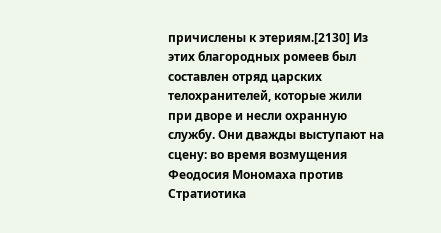причислены к этериям.[2130] Из этих благородных ромеев был составлен отряд царских телохранителей, которые жили при дворе и несли охранную службу. Они дважды выступают на сцену: во время возмущения Феодосия Мономаха против Стратиотика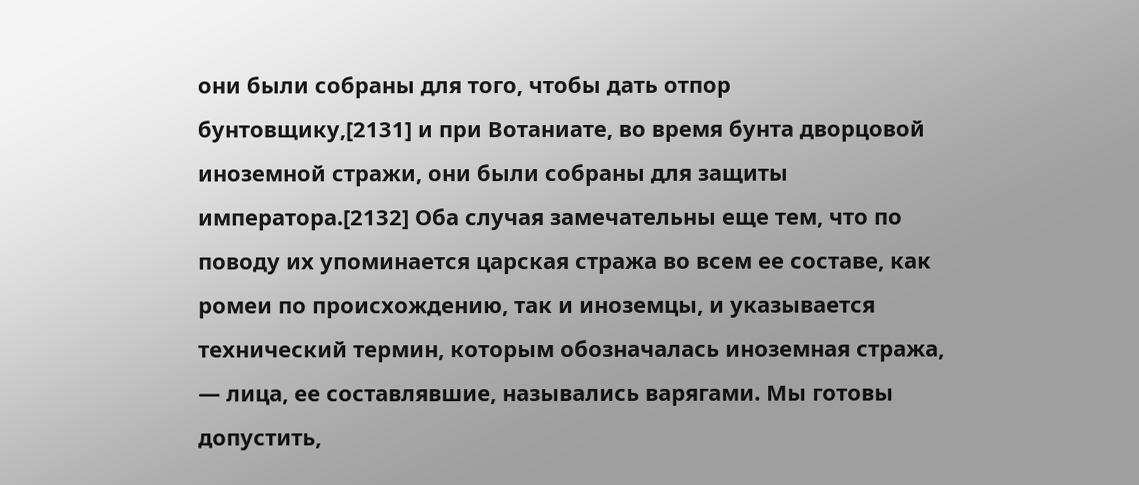они были собраны для того, чтобы дать отпор бунтовщику,[2131] и при Вотаниате, во время бунта дворцовой иноземной стражи, они были собраны для защиты императора.[2132] Оба случая замечательны еще тем, что по поводу их упоминается царская стража во всем ее составе, как ромеи по происхождению, так и иноземцы, и указывается технический термин, которым обозначалась иноземная стража, — лица, ее составлявшие, назывались варягами. Мы готовы допустить,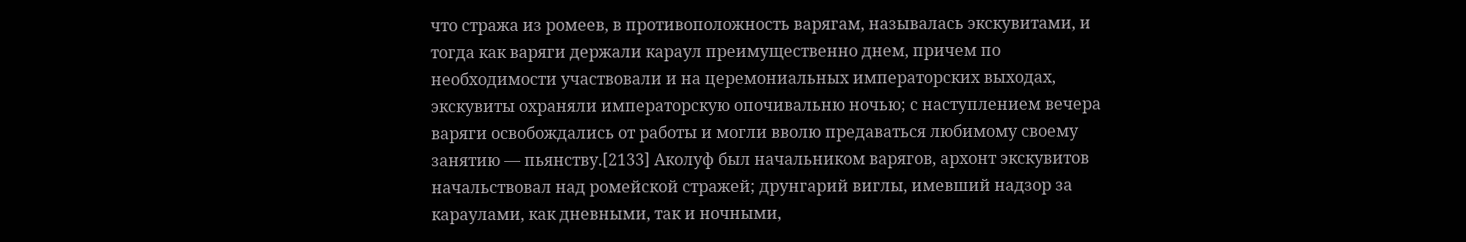что стража из ромеев, в противоположность варягам, называлась экскувитами, и тогда как варяги держали караул преимущественно днем, причем по необходимости участвовали и на церемониальных императорских выходах, экскувиты охраняли императорскую опочивальню ночью; с наступлением вечера варяги освобождались от работы и могли вволю предаваться любимому своему занятию — пьянству.[2133] Аколуф был начальником варягов, архонт экскувитов начальствовал над ромейской стражей; друнгарий виглы, имевший надзор за караулами, как дневными, так и ночными,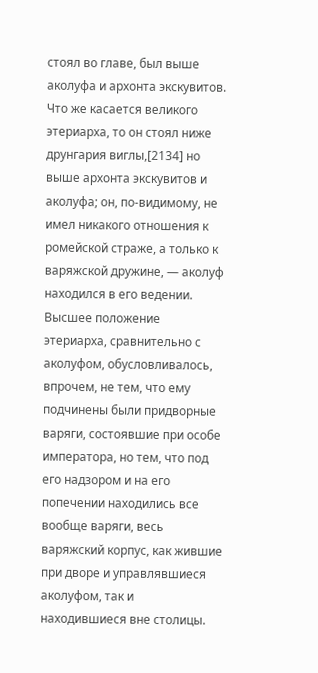стоял во главе, был выше аколуфа и архонта экскувитов. Что же касается великого этериарха, то он стоял ниже друнгария виглы,[2134] но выше архонта экскувитов и аколуфа; он, по-видимому, не имел никакого отношения к ромейской страже, а только к варяжской дружине, — аколуф находился в его ведении. Высшее положение этериарха, сравнительно с аколуфом, обусловливалось, впрочем, не тем, что ему подчинены были придворные варяги, состоявшие при особе императора, но тем, что под его надзором и на его попечении находились все вообще варяги, весь варяжский корпус, как жившие при дворе и управлявшиеся аколуфом, так и находившиеся вне столицы.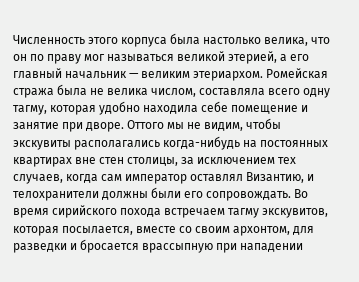Численность этого корпуса была настолько велика, что он по праву мог называться великой этерией, а его главный начальник — великим этериархом. Ромейская стража была не велика числом, составляла всего одну тагму, которая удобно находила себе помещение и занятие при дворе. Оттого мы не видим, чтобы экскувиты располагались когда-нибудь на постоянных квартирах вне стен столицы, за исключением тех случаев, когда сам император оставлял Византию, и телохранители должны были его сопровождать. Во время сирийского похода встречаем тагму экскувитов, которая посылается, вместе со своим архонтом, для разведки и бросается врассыпную при нападении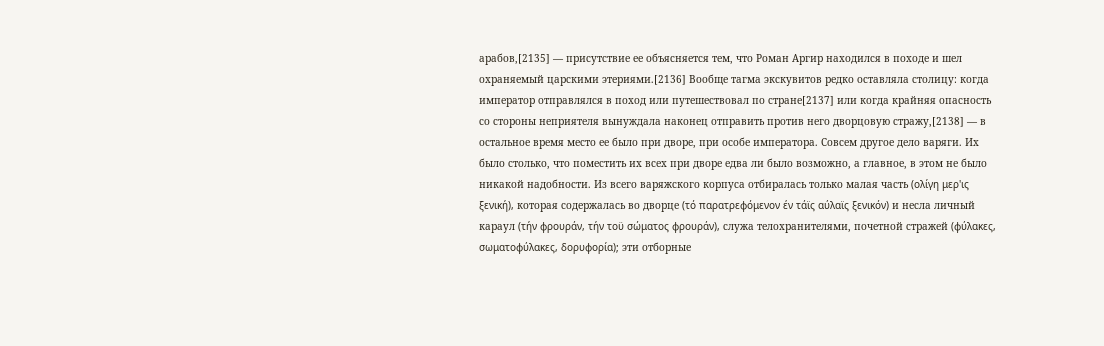арабов,[2135] — присутствие ее объясняется тем, что Роман Аргир находился в походе и шел охраняемый царскими этериями.[2136] Вообще тагма экскувитов редко оставляла столицу: когда император отправлялся в поход или путешествовал по стране[2137] или когда крайняя опасность со стороны неприятеля вынуждала наконец отправить против него дворцовую стражу,[2138] — в остальное время место ее было при дворе, при особе императора. Совсем другое дело варяги. Их было столько, что поместить их всех при дворе едва ли было возможно, а главное, в этом не было никакой надобности. Из всего варяжского корпуса отбиралась только малая часть (ολίγη μερ'ις ξενική), которая содержалась во дворце (τό παρατρεφόμενον έν τάϊς αύλαϊς ξενικόν) и несла личный караул (τήν φρουράν, τήν τοϋ σώματος φρουράν), служа телохранителями, почетной стражей (φύλακες, σωματοφύλακες, δορυφορία); эти отборные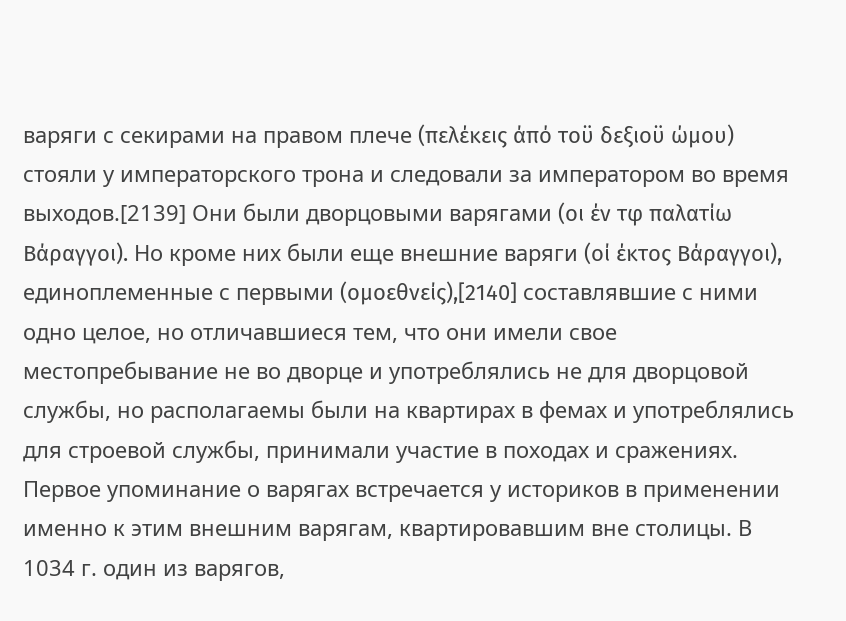варяги с секирами на правом плече (πελέκεις άπό τοϋ δεξιοϋ ώμου) стояли у императорского трона и следовали за императором во время выходов.[2139] Они были дворцовыми варягами (οι έν τφ παλατίω Βάραγγοι). Но кроме них были еще внешние варяги (οί έκτος Βάραγγοι), единоплеменные с первыми (ομοεθνείς),[2140] составлявшие с ними одно целое, но отличавшиеся тем, что они имели свое местопребывание не во дворце и употреблялись не для дворцовой службы, но располагаемы были на квартирах в фемах и употреблялись для строевой службы, принимали участие в походах и сражениях. Первое упоминание о варягах встречается у историков в применении именно к этим внешним варягам, квартировавшим вне столицы. В 1034 г. один из варягов,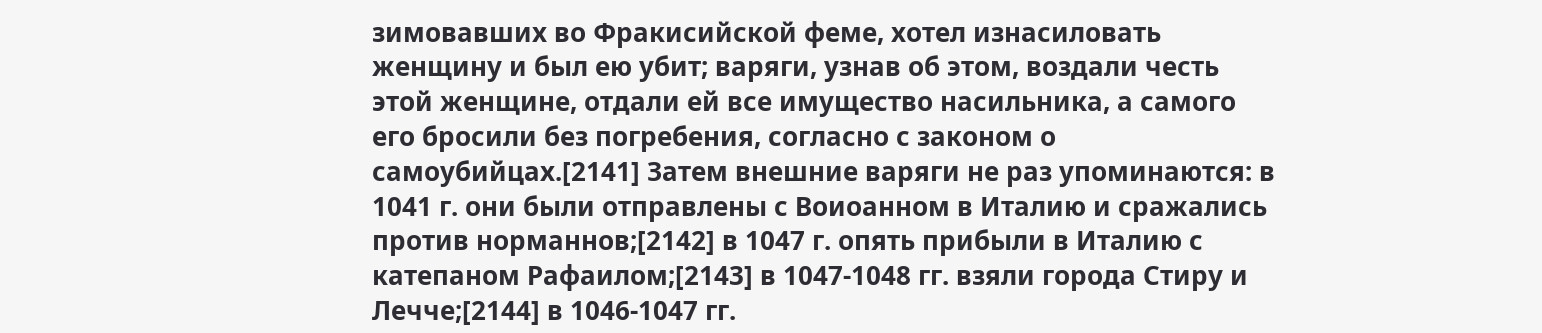зимовавших во Фракисийской феме, хотел изнасиловать женщину и был ею убит; варяги, узнав об этом, воздали честь этой женщине, отдали ей все имущество насильника, а самого его бросили без погребения, согласно с законом о самоубийцах.[2141] Затем внешние варяги не раз упоминаются: в 1041 г. они были отправлены с Воиоанном в Италию и сражались против норманнов;[2142] в 1047 г. опять прибыли в Италию с катепаном Рафаилом;[2143] в 1047-1048 гг. взяли города Стиру и Лечче;[2144] в 1046-1047 гг.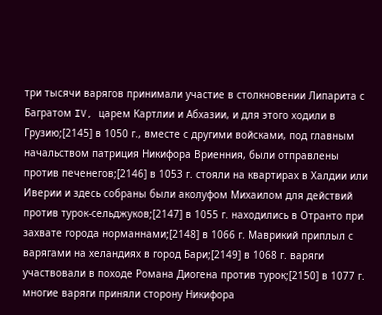три тысячи варягов принимали участие в столкновении Липарита с Багратом IV, царем Картлии и Абхазии, и для этого ходили в Грузию;[2145] в 1050 г., вместе с другими войсками, под главным начальством патриция Никифора Вриенния, были отправлены против печенегов;[2146] в 1053 г. стояли на квартирах в Халдии или Иверии и здесь собраны были аколуфом Михаилом для действий против турок-сельджуков;[2147] в 1055 г. находились в Отранто при захвате города норманнами;[2148] в 1066 г. Маврикий приплыл с варягами на хеландиях в город Бари;[2149] в 1068 г. варяги участвовали в походе Романа Диогена против турок;[2150] в 1077 г. многие варяги приняли сторону Никифора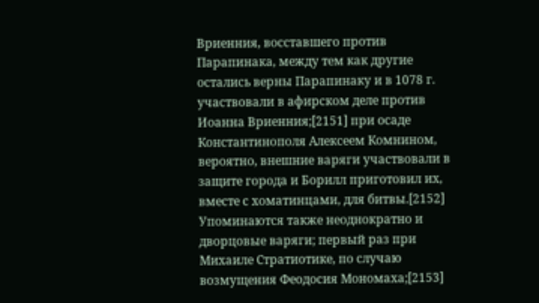Вриенния, восставшего против Парапинака, между тем как другие остались верны Парапинаку и в 1078 г. участвовали в афирском деле против Иоанна Вриенния;[2151] при осаде Константинополя Алексеем Комнином, вероятно, внешние варяги участвовали в защите города и Борилл приготовил их, вместе с хоматинцами, для битвы.[2152] Упоминаются также неоднократно и дворцовые варяги; первый раз при Михаиле Стратиотике, по случаю возмущения Феодосия Мономаха;[2153]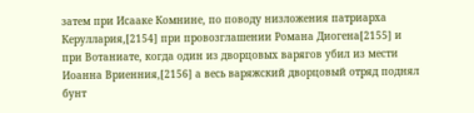затем при Исааке Комнине, по поводу низложения патриарха Керуллария,[2154] при провозглашении Романа Диогена[2155] и при Вотаниате, когда один из дворцовых варягов убил из мести Иоанна Вриенния,[2156] а весь варяжский дворцовый отряд поднял бунт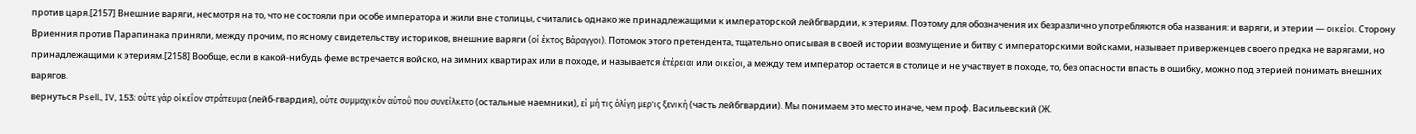против царя.[2157] Внешние варяги, несмотря на то, что не состояли при особе императора и жили вне столицы, считались однако же принадлежащими к императорской лейбгвардии, к этериям. Поэтому для обозначения их безразлично употребляются оба названия: и варяги, и этерии — οικείοι. Сторону Вриенния против Парапинака приняли, между прочим, по ясному свидетельству историков, внешние варяги (οί έκτος Βάραγγοι). Потомок этого претендента, тщательно описывая в своей истории возмущение и битву с императорскими войсками, называет приверженцев своего предка не варягами, но принадлежащими к этериям.[2158] Вообще, если в какой-нибудь феме встречается войско, на зимних квартирах или в походе, и называется έτέρειαι или οικείοι, а между тем император остается в столице и не участвует в походе, то, без опасности впасть в ошибку, можно под этерией понимать внешних варягов.
вернуться Psell., IV, 153: ούτε γάρ οίκεΐον στράτευμα (лейб-гвардия), ούτε συμμαχικόν αύτοΰ που συνείλκετο (остальные наемники), εί μή τις όλίγη μερ'ις ξενική (часть лейбгвардии). Мы понимаем это место иначе, чем проф. Васильевский (Ж.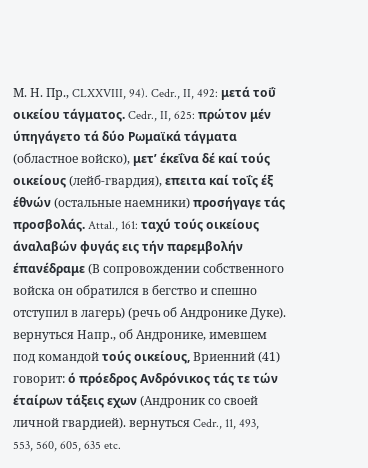М. Н. Пр., CLXXVIII, 94). Cedr., II, 492: μετά τοΰ οικείου τάγματος. Cedr., II, 625: πρώτον μέν ύπηγάγετο τά δύο Ρωμαϊκά τάγματα (областное войско), μετ’ έκεΐνα δέ καί τούς οικείους (лейб-гвардия), επειτα καί τοΐς έξ έθνών (остальные наемники) προσήγαγε τάς προσβολάς. Attal., 161: ταχύ τούς οικείους άναλαβών φυγάς εις τήν παρεμβολήν έπανέδραμε (В сопровождении собственного войска он обратился в бегство и спешно отступил в лагерь) (речь об Андронике Дуке). вернуться Напр., об Андронике, имевшем под командой τούς οικείους, Вриенний (41) говорит: ό πρόεδρος Ανδρόνικος τάς τε τών έταίρων τάξεις εχων (Андроник со своей личной гвардией). вернуться Cedr., 11, 493, 553, 560, 605, 635 etc.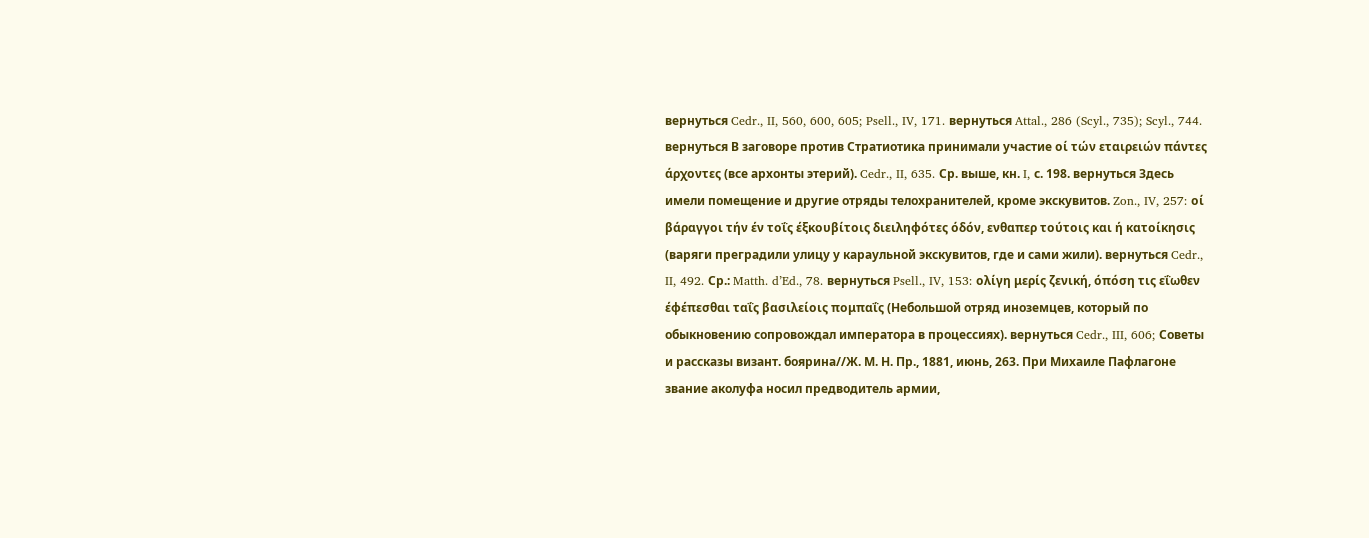вернуться Cedr., II, 560, 600, 605; Psell., IV, 171. вернуться Attal., 286 (Scyl., 735); Scyl., 744. вернуться В заговоре против Стратиотика принимали участие οί τών εταιρειών πάντες άρχοντες (все архонты этерий). Cedr., II, 635. Ср. выше, кн. I, с. 198. вернуться Здесь имели помещение и другие отряды телохранителей, кроме экскувитов. Zon., IV, 257: οί βάραγγοι τήν έν τοΐς έξκουβίτοις διειληφότες όδόν, ενθαπερ τούτοις και ή κατοίκησις (варяги преградили улицу у караульной экскувитов, где и сами жили). вернуться Cedr., II, 492. Ср.: Matth. d’Ed., 78. вернуться Psell., IV, 153: ολίγη μερίς ζενική, όπόση τις εΐωθεν έφέπεσθαι ταΐς βασιλείοις πομπαΐς (Небольшой отряд иноземцев, который по обыкновению сопровождал императора в процессиях). вернуться Cedr., III, 606; Советы и рассказы визант. боярина//Ж. М. Н. Пр., 1881, июнь, 263. При Михаиле Пафлагоне звание аколуфа носил предводитель армии,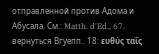отправленной против Адома и Абусала. См.: Matth. d'Ed., 67. вернуться Вгуепп.. 18: ευθύς ταΐς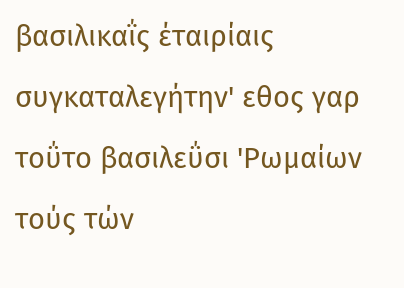βασιλικαΐς έταιρίαις συγκαταλεγήτην' εθος γαρ τοΰτο βασιλεΰσι 'Ρωμαίων τούς τών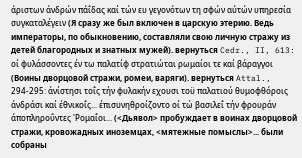άριστων άνδρών πάΐδας καί τών ευ γεγονότων τη σφών αύτών υπηρεσία συγκαταλέγειν (Я сразу же был включен в царскую этерию. Ведь императоры, по обыкновению, составляли свою личную стражу из детей благородных и знатных мужей). вернуться Cedr., II, 613: οί φυλάσσοντες έν τω παλατίφ στρατιώται ρωμαίοι τε καί βάραγγοι (Воины дворцовой стражи, ромеи, варяги). вернуться Attal., 294-295: άνίστησι τοΐς τήν φυλακήν εχουσι τοϋ παλατιού θυμοφθόροις άνδράσι καί έθνικοΐς... έπισυνηθροίζοντο οί τώ βασιλεΐ τήν φρουράν άποπληροΰντες 'Ρομαΐοι... (<Дьявол> пробуждает в воинах дворцовой стражи, кровожадных иноземцах, <мятежные помыслы>... были собраны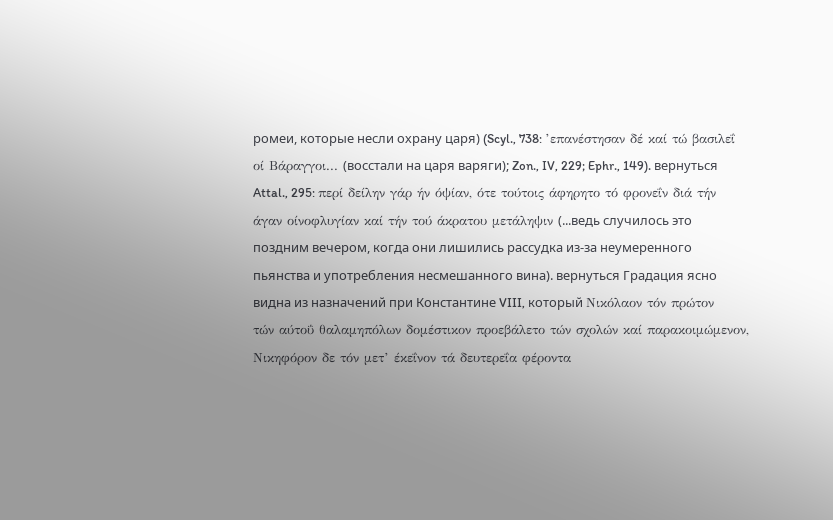ромеи, которые несли охрану царя) (Scyl., 738: ’επανέστησαν δέ καί τώ βασιλεΐ οί Βάραγγοι... (восстали на царя варяги); Zon., IV, 229; Ephr., 149). вернуться Attal., 295: περί δείλην γάρ ήν όψίαν, ότε τούτοις άφηρητο τό φρονεΐν διά τήν άγαν οίνοφλυγίαν καί τήν τού άκρατου μετάληψιν (...ведь случилось это поздним вечером, когда они лишились рассудка из-за неумеренного пьянства и употребления несмешанного вина). вернуться Градация ясно видна из назначений при Константине VIII, который Νικόλαον τόν πρώτον τών αύτοΰ θαλαμηπόλων δομέστικον προεβάλετο τών σχολών καί παρακοιμώμενον, Νικηφόρον δε τόν μετ’ έκεΐνον τά δευτερεΐα φέροντα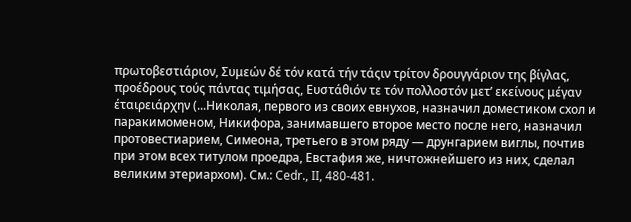πρωτοβεστιάριον, Συμεών δέ τόν κατά τήν τάςιν τρίτον δρουγγάριον της βίγλας, προέδρους τούς πάντας τιμήσας, Ευστάθιόν τε τόν πολλοστόν μετ’ εκείνους μέγαν έταιρειάρχην (...Николая, первого из своих евнухов, назначил доместиком схол и паракимоменом, Никифора, занимавшего второе место после него, назначил протовестиарием, Симеона, третьего в этом ряду — друнгарием виглы, почтив при этом всех титулом проедра, Евстафия же, ничтожнейшего из них, сделал великим этериархом). См.: Cedr., II, 480-481.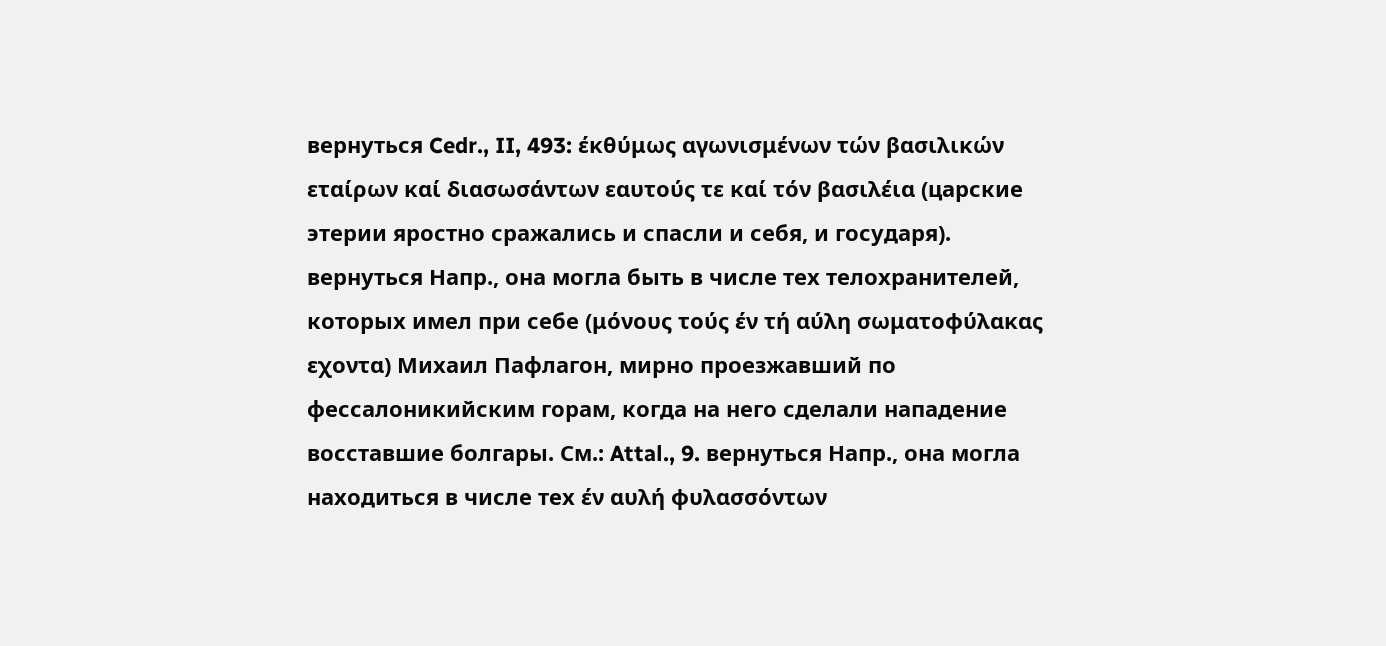вернуться Cedr., II, 493: έκθύμως αγωνισμένων τών βασιλικών εταίρων καί διασωσάντων εαυτούς τε καί τόν βασιλέια (царские этерии яростно сражались и спасли и себя, и государя). вернуться Напр., она могла быть в числе тех телохранителей, которых имел при себе (μόνους τούς έν τή αύλη σωματοφύλακας εχοντα) Михаил Пафлагон, мирно проезжавший по фессалоникийским горам, когда на него сделали нападение восставшие болгары. См.: Attal., 9. вернуться Напр., она могла находиться в числе тех έν αυλή φυλασσόντων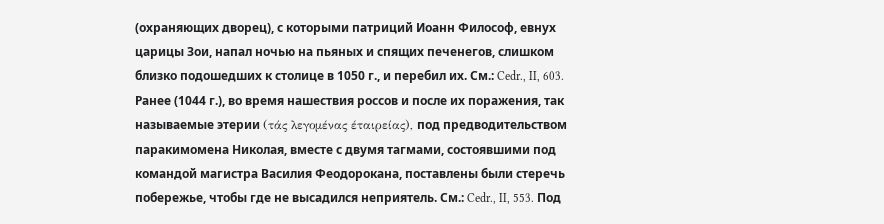(охраняющих дворец), с которыми патриций Иоанн Философ, евнух царицы Зои, напал ночью на пьяных и спящих печенегов, слишком близко подошедших к столице в 1050 г., и перебил их. См.: Cedr., II, 603. Ранее (1044 г.), во время нашествия россов и после их поражения, так называемые этерии (τάς λεγομένας έταιρείας), под предводительством паракимомена Николая, вместе с двумя тагмами, состоявшими под командой магистра Василия Феодорокана, поставлены были стеречь побережье, чтобы где не высадился неприятель. См.: Cedr., II, 553. Под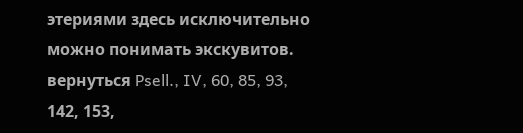этериями здесь исключительно можно понимать экскувитов. вернуться Psell., IV, 60, 85, 93, 142, 153,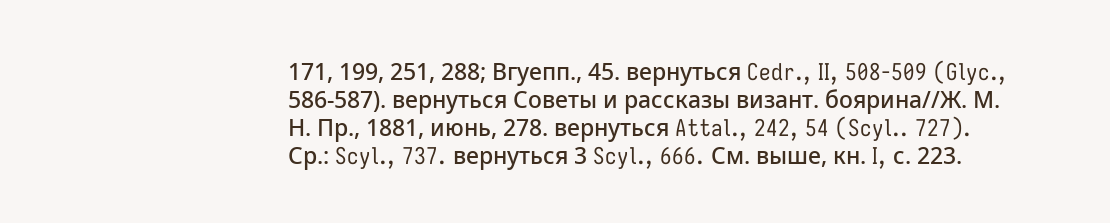171, 199, 251, 288; Вгуепп., 45. вернуться Cedr., II, 508-509 (Glyc., 586-587). вернуться Советы и рассказы визант. боярина//Ж. М. Н. Пр., 1881, июнь, 278. вернуться Attal., 242, 54 (Scyl.. 727). Ср.: Scyl., 737. вернуться 3 Scyl., 666. См. выше, кн. I, с. 223.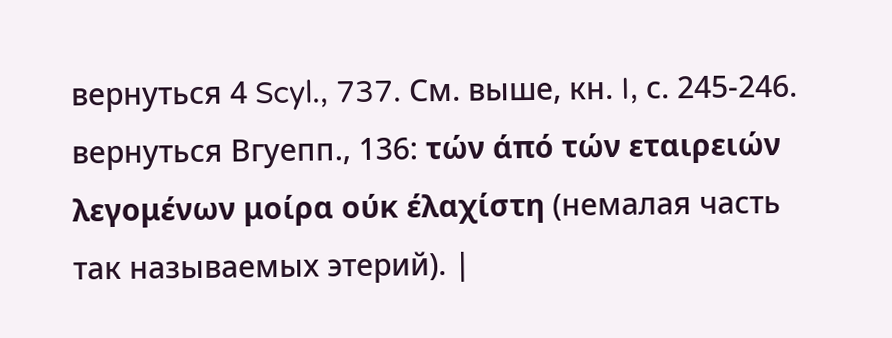вернуться 4 Scyl., 737. См. выше, кн. I, с. 245-246. вернуться Вгуепп., 136: τών άπό τών εταιρειών λεγομένων μοίρα ούκ έλαχίστη (немалая часть так называемых этерий). |